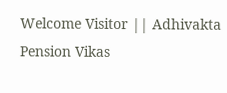Welcome Visitor || Adhivakta Pension Vikas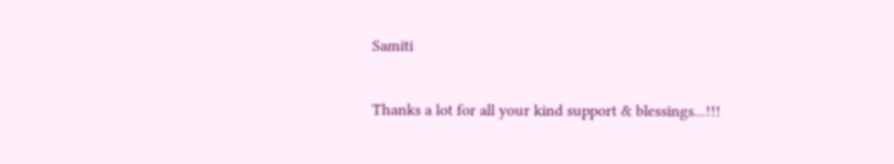Samiti

Thanks a lot for all your kind support & blessings...!!!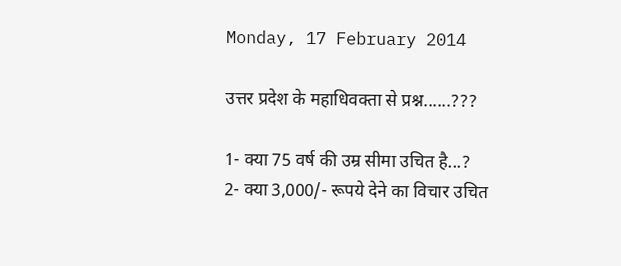Monday, 17 February 2014

उत्तर प्रदेश के महाधिवक्ता से प्रश्न......???

1- क्या 75 वर्ष की उम्र सीमा उचित है...?
2- क्या 3,000/- रूपये देने का विचार उचित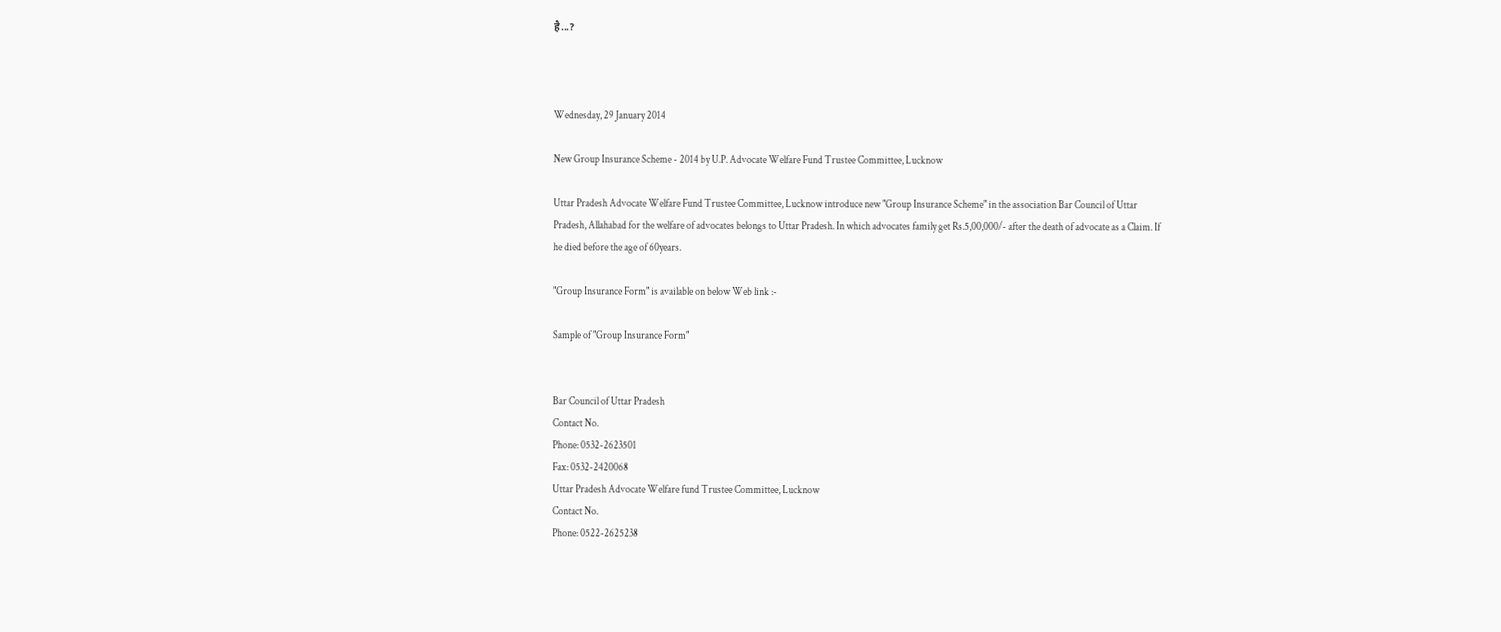है...?



Wednesday, 29 January 2014

New Group Insurance Scheme - 2014 by U.P. Advocate Welfare Fund Trustee Committee, Lucknow

Uttar Pradesh Advocate Welfare Fund Trustee Committee, Lucknow introduce new "Group Insurance Scheme" in the association Bar Council of Uttar Pradesh, Allahabad for the welfare of advocates belongs to Uttar Pradesh. In which advocates family get Rs.5,00,000/- after the death of advocate as a Claim. If he died before the age of 60years.

"Group Insurance Form" is available on below Web link :-

Sample of "Group Insurance Form"


Bar Council of Uttar Pradesh
Contact No.
Phone: 0532-2623501
Fax: 0532-2420068
Uttar Pradesh Advocate Welfare fund Trustee Committee, Lucknow
Contact No.
Phone: 0522-2625238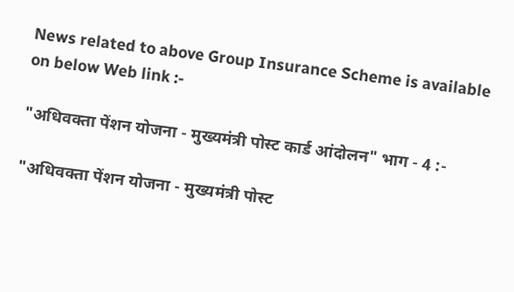News related to above Group Insurance Scheme is available on below Web link :-

"अधिवक्ता पेंशन योजना - मुख्यमंत्री पोस्ट कार्ड आंदोलन" भाग - 4 :-

"अधिवक्ता पेंशन योजना - मुख्यमंत्री पोस्ट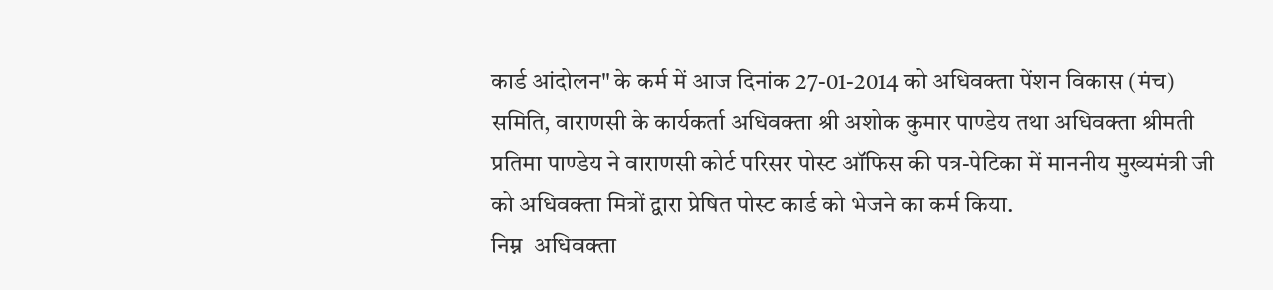कार्ड आंदोलन" के कर्म में आज दिनांक 27-01-2014 को अधिवक्ता पेंशन विकास (मंच) समिति, वाराणसी के कार्यकर्ता अधिवक्ता श्री अशोक कुमार पाण्डेय तथा अधिवक्ता श्रीमती प्रतिमा पाण्डेय ने वाराणसी कोर्ट परिसर पोस्ट ऑफिस की पत्र-पेटिका में माननीय मुख्यमंत्री जी को अधिवक्ता मित्रों द्वारा प्रेषित पोस्ट कार्ड को भेजने का कर्म किया.
निम्न  अधिवक्ता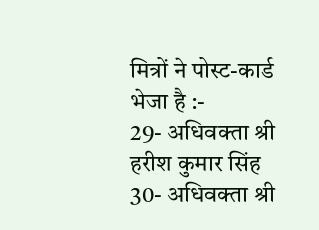मित्रों ने पोस्ट-कार्ड भेजा है :-
29- अधिवक्ता श्री हरीश कुमार सिंह
30- अधिवक्ता श्री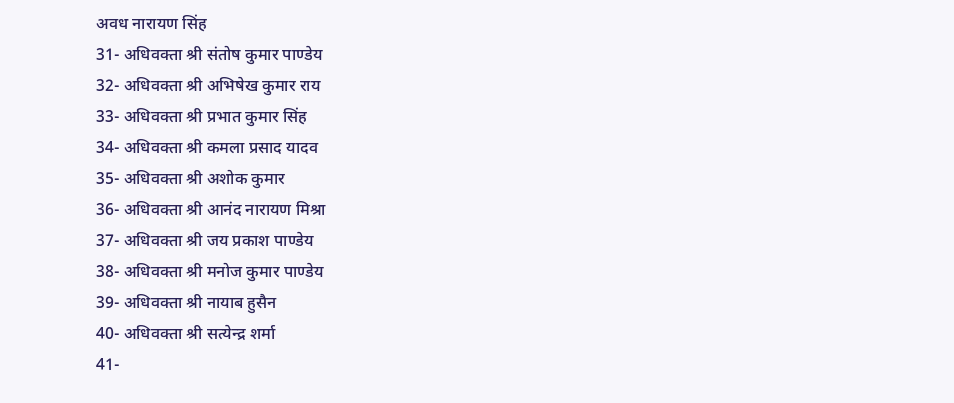अवध नारायण सिंह
31- अधिवक्ता श्री संतोष कुमार पाण्डेय
32- अधिवक्ता श्री अभिषेख कुमार राय
33- अधिवक्ता श्री प्रभात कुमार सिंह
34- अधिवक्ता श्री कमला प्रसाद यादव
35- अधिवक्ता श्री अशोक कुमार
36- अधिवक्ता श्री आनंद नारायण मिश्रा
37- अधिवक्ता श्री जय प्रकाश पाण्डेय
38- अधिवक्ता श्री मनोज कुमार पाण्डेय
39- अधिवक्ता श्री नायाब हुसैन
40- अधिवक्ता श्री सत्येन्द्र शर्मा
41-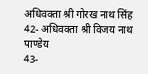अधिवक्ता श्री गोरख नाथ सिंह
42- अधिवक्ता श्री विजय नाथ पाण्डेय
43-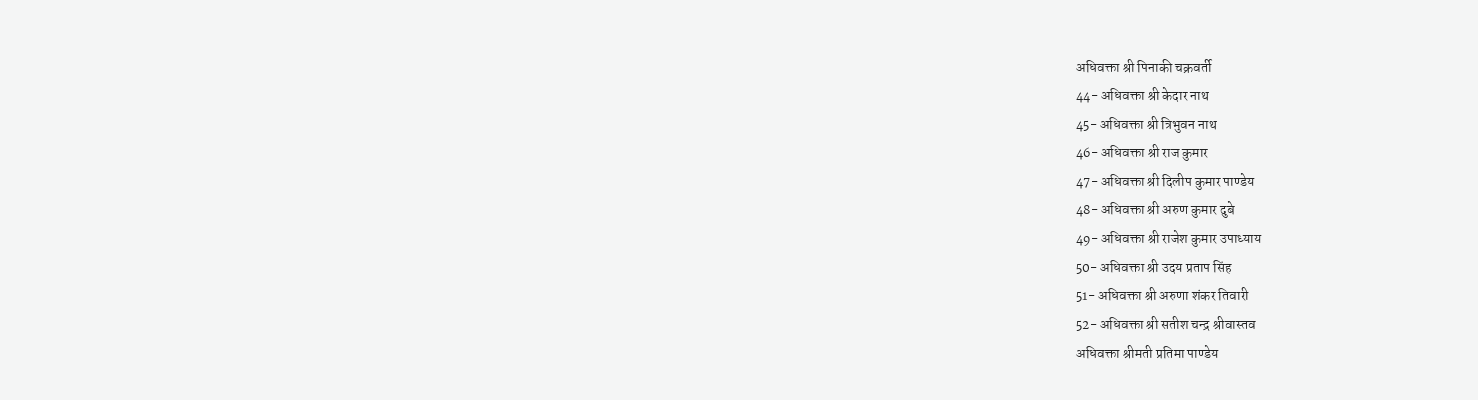अधिवक्ता श्री पिनाकी चक्रवर्ती
44- अधिवक्ता श्री केदार नाथ
45- अधिवक्ता श्री त्रिभुवन नाथ
46- अधिवक्ता श्री राज कुमार
47- अधिवक्ता श्री दिलीप कुमार पाण्डेय
48- अधिवक्ता श्री अरुण कुमार दुबे
49- अधिवक्ता श्री राजेश कुमार उपाध्याय
50- अधिवक्ता श्री उदय प्रताप सिंह
51- अधिवक्ता श्री अरुणा शंकर तिवारी
52- अधिवक्ता श्री सतीश चन्द्र श्रीवास्तव
अधिवक्ता श्रीमती प्रतिमा पाण्डेय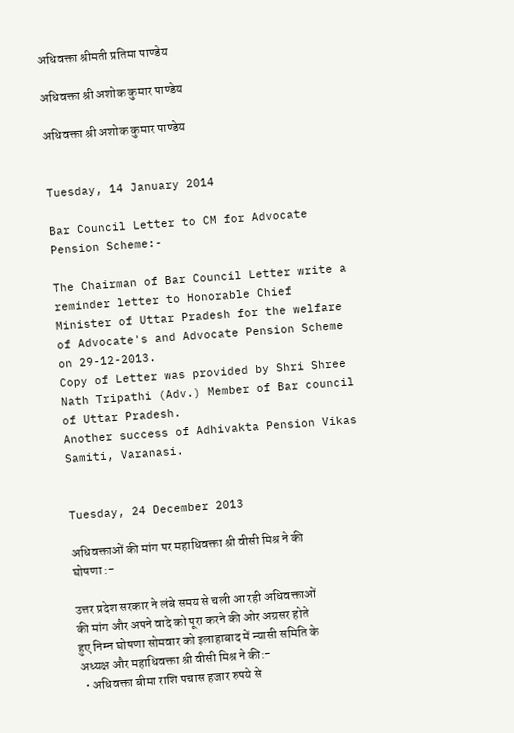अधिवक्ता श्रीमती प्रतिमा पाण्डेय

अधिवक्ता श्री अशोक कुमार पाण्डेय

अधिवक्ता श्री अशोक कुमार पाण्डेय


Tuesday, 14 January 2014

Bar Council Letter to CM for Advocate Pension Scheme:-

The Chairman of Bar Council Letter write a reminder letter to Honorable Chief Minister of Uttar Pradesh for the welfare of Advocate's and Advocate Pension Scheme on 29-12-2013.
Copy of Letter was provided by Shri Shree Nath Tripathi (Adv.) Member of Bar council of Uttar Pradesh.
Another success of Adhivakta Pension Vikas Samiti, Varanasi.


Tuesday, 24 December 2013

अधिवक्ताओं की मांग पर महाधिवक्ता श्री वीसी मिश्र ने की घोषणा :-

उत्तर प्रदेश सरकार ने लंबे समय से चली आ रही अधिवक्ताओं की मांग और अपने वादे को पूरा करने की ओर अग्रसर होते हुए निम्न घोषणा सोमवार को इलाहाबाद में न्यासी समिति के अध्यक्ष और महाधिवक्ता श्री वीसी मिश्र ने की:-
  • अधिवक्ता बीमा राशि पचास हजार रुपये से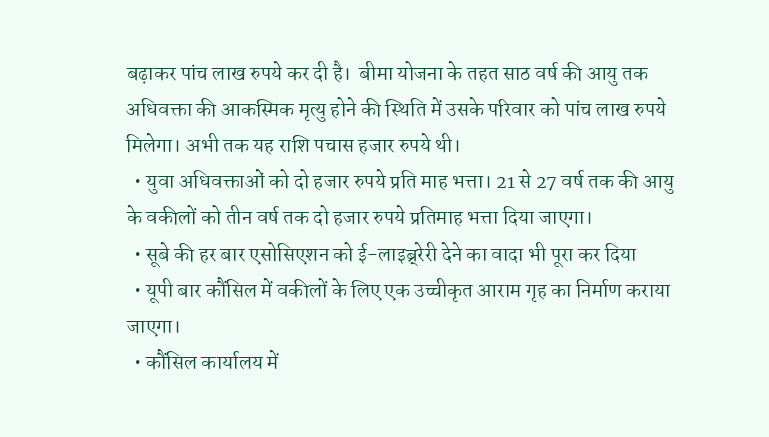बढ़ाकर पांच लाख रुपये कर दी है।  बीमा योजना के तहत साठ वर्ष की आयु तक अधिवक्ता की आकस्मिक मृत्यु होने की स्थिति में उसके परिवार को पांच लाख रुपये मिलेगा। अभी तक यह राशि पचास हजार रुपये थी।
  • युवा अधिवक्ताओं को दो हजार रुपये प्रति माह भत्ता। 21 से 27 वर्ष तक की आयु के वकीलों को तीन वर्ष तक दो हजार रुपये प्रतिमाह भत्ता दिया जाएगा।
  • सूबे की हर बार एसोसिएशन को ई-लाइब्र्रेरी देने का वादा भी पूरा कर दिया
  • यूपी बार कौंसिल में वकीलों के लिए एक उच्चीकृत आराम गृह का निर्माण कराया जाएगा।
  • कौंसिल कार्यालय में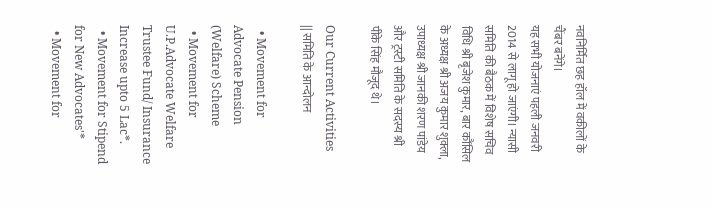नवनिर्मित छह हॉल में वकीलों के चैंबर बनेंगे।
यह सभी योजनाएं पहली जनवरी 2014 से लागू हो जाएंगी। न्यासी समिति की बैठक में विशेष सचिव विधि श्री बृजेश कुमार, बार कौंसिल के अध्यक्ष श्री अजय कुमार शुक्ला, उपाध्यक्ष श्री जानकी शरण पांडेय और ट्रस्टी समिति के सदस्य श्री पीके सिंह मौजूद थे।

Our Current Activities || समिति के आन्दोलन

  • Movement for Advocate Pension (Welfare) Scheme
  • Movement for U.P.Advocate Welfare Trustee Fund/ Insurance Increase upto 5 Lac*.
  • Movement for Stipend for New Advocates'*
  • Movement for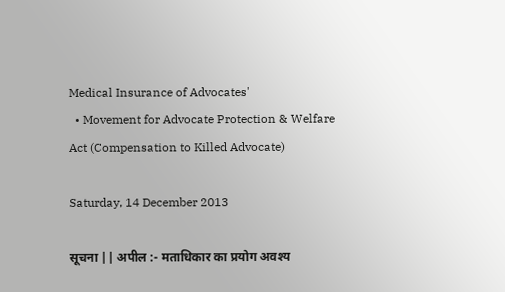Medical Insurance of Advocates'
  • Movement for Advocate Protection & Welfare Act (Compensation to Killed Advocate)

Saturday, 14 December 2013

सूचना || अपील :- मताधिकार का प्रयोग अवश्य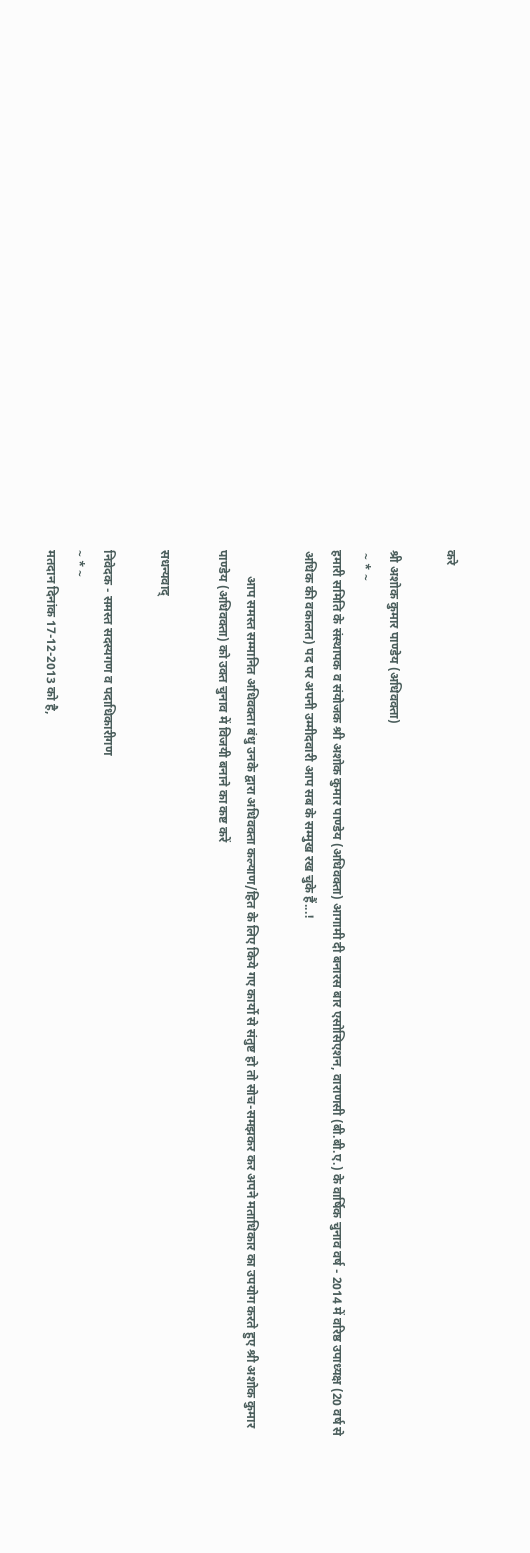करे

श्री अशोक कुमार पाण्डेय (अधिवक्ता)
 ~ * ~
हमारी समिति के संस्थापक व संयोजक श्री अशोक कुमार पाण्डेय (अधिवक्ता) आगामी दी बनारस बार एसोसिएशन, वाराणसी (बी.बी.ए.) के वार्षिक चुनाव वर्ष - 2014 में वरिष्ठ उपाध्यक्ष (20 वर्ष से अधिक की वकालत) पद पर अपनी उम्मीदवारी आप सब के सम्मुख रख चुके हैं...!

        आप समस्त सम्मानित अधिवक्ता बंधु उनके द्वारा अधिवक्ता कल्याण/हित के लिए किये गए कार्यो से संतुष्ट हो तो सोच-समझकर कर अपने मताधिकार का उपयोग करते हुए श्री अशोक कुमार पाण्डेय (अधिवक्ता) को उक्त चुनाव में विजयी बनाने का कष्ट करें

सधन्यवाद्

निवेदक - समस्त सदस्यगण व पदाधिकारीगण
~ * ~
मतदान दिनांक 17-12-2013 को है,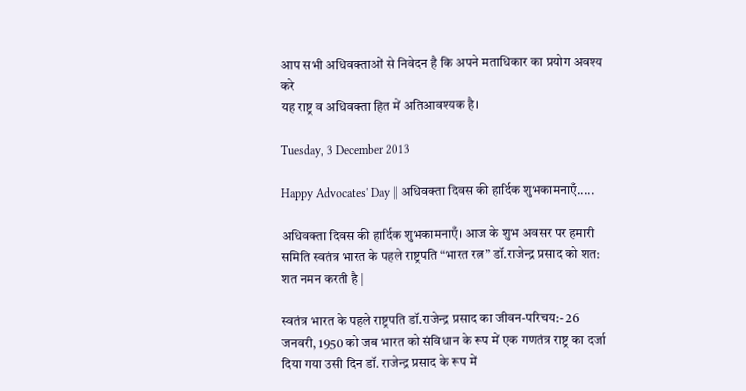आप सभी अधिवक्ताओं से निवेदन है कि अपने मताधिकार का प्रयोग अवश्य करे
यह राष्ट्र व अधिवक्ता हित में अतिआवश्यक है।

Tuesday, 3 December 2013

Happy Advocates' Day || अधिवक्ता दिवस की हार्दिक शुभकामनाएँ.....

अधिवक्ता दिवस की हार्दिक शुभकामनाएँ। आज के शुभ अवसर पर हमारी समिति स्वतंत्र भारत के पहले राष्ट्रपति “भारत रत्न” डॉ.राजेन्द्र प्रसाद को शत: शत नमन करती है |

स्वतंत्र भारत के पहले राष्ट्रपति डॉ.राजेन्द्र प्रसाद का जीवन-परिचय:- 26 जनवरी, 1950 को जब भारत को संविधान के रूप में एक गणतंत्र राष्ट्र का दर्जा दिया गया उसी दिन डॉ. राजेन्द्र प्रसाद के रूप में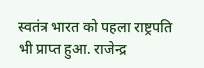स्वतंत्र भारत को पहला राष्ट्रपति भी प्राप्त हुआ. राजेन्द्र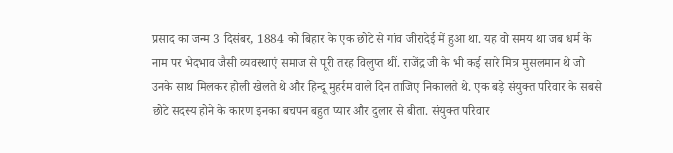प्रसाद का जन्म 3 दिसंबर, 1884 को बिहार के एक छोटे से गांव जीरादेई में हुआ था. यह वो समय था जब धर्म के नाम पर भेदभाव जैसी व्यवस्थाएं समाज से पूरी तरह विलुप्त थीं. राजेंद्र जी के भी कई सारे मित्र मुसलमान थे जो उनके साथ मिलकर होली खेलते थे और हिन्दू मुहर्रम वाले दिन ताजिए निकालते थे. एक बड़े संयुक्त परिवार के सबसे छोटे सदस्य होने के कारण इनका बचपन बहुत प्यार और दुलार से बीता. संयुक्त परिवार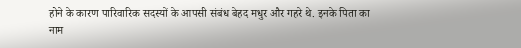होने के कारण पारिवारिक सदस्यों के आपसी संबंध बेहद मधुर और गहरे थे. इनके पिता का नाम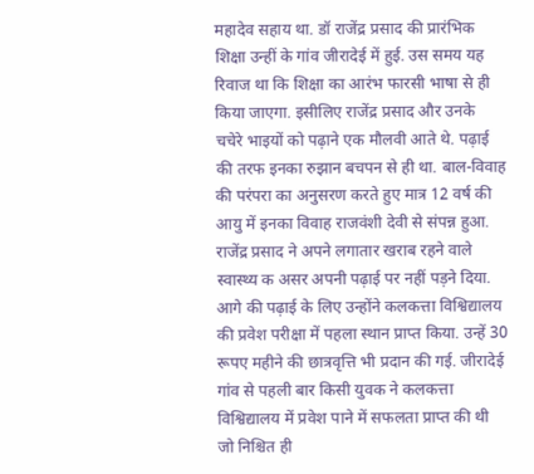महादेव सहाय था. डॉ राजेंद्र प्रसाद की प्रारंभिक शिक्षा उन्हीं के गांव जीरादेई में हुई. उस समय यह रिवाज था कि शिक्षा का आरंभ फारसी भाषा से ही किया जाएगा. इसीलिए राजेंद्र प्रसाद और उनके चचेरे भाइयों को पढ़ाने एक मौलवी आते थे. पढ़ाई की तरफ इनका रुझान बचपन से ही था. बाल-विवाह की परंपरा का अनुसरण करते हुए मात्र 12 वर्ष की आयु में इनका विवाह राजवंशी देवी से संपन्न हुआ. राजेंद्र प्रसाद ने अपने लगातार खराब रहने वाले स्वास्थ्य क असर अपनी पढ़ाई पर नहीं पड़ने दिया. आगे की पढ़ाई के लिए उन्होंने कलकत्ता विश्विद्यालय की प्रवेश परीक्षा में पहला स्थान प्राप्त किया. उन्हें 30 रूपए महीने की छात्रवृत्ति भी प्रदान की गई. जीरादेई गांव से पहली बार किसी युवक ने कलकत्ता विश्विद्यालय में प्रवेश पाने में सफलता प्राप्त की थी जो निश्चित ही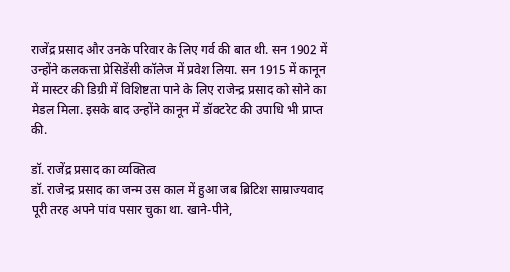राजेंद्र प्रसाद और उनके परिवार के लिए गर्व की बात थी. सन 1902 में उन्होंने कलकत्ता प्रेसिडेंसी कॉलेज में प्रवेश लिया. सन 1915 में कानून में मास्टर की डिग्री में विशिष्टता पाने के लिए राजेन्द्र प्रसाद को सोने का मेडल मिला. इसके बाद उन्होंने कानून में डॉक्टरेट की उपाधि भी प्राप्त की.

डॉ. राजेंद्र प्रसाद का व्यक्तित्व
डॉ. राजेन्द्र प्रसाद का जन्म उस काल में हुआ जब ब्रिटिश साम्राज्यवाद पूरी तरह अपने पांव पसार चुका था. खाने-पीने,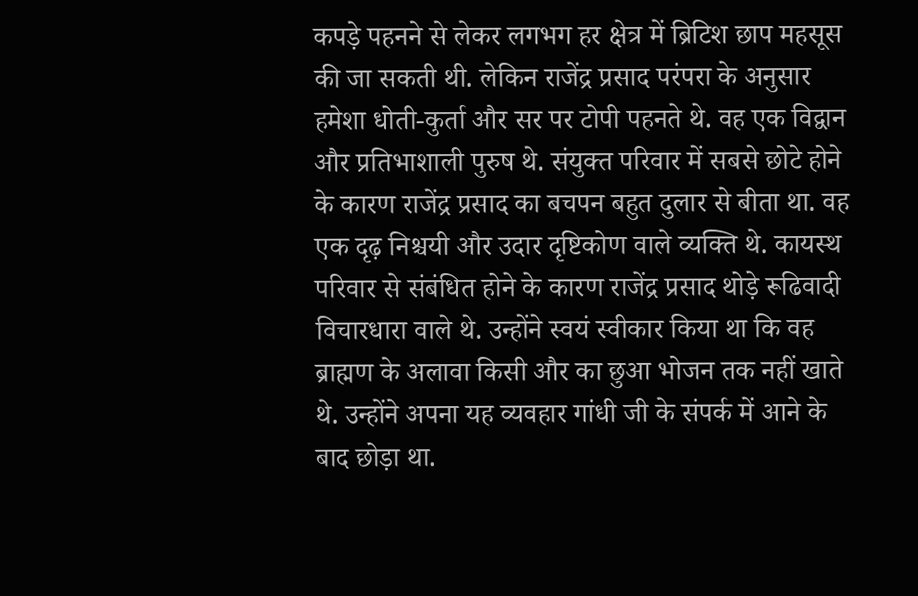कपड़े पहनने से लेकर लगभग हर क्षेत्र में ब्रिटिश छाप महसूस की जा सकती थी. लेकिन राजेंद्र प्रसाद परंपरा के अनुसार हमेशा धोती-कुर्ता और सर पर टोपी पहनते थे. वह एक विद्वान और प्रतिभाशाली पुरुष थे. संयुक्त परिवार में सबसे छोटे होने के कारण राजेंद्र प्रसाद का बचपन बहुत दुलार से बीता था. वह एक दृढ़ निश्चयी और उदार दृष्टिकोण वाले व्यक्ति थे. कायस्थ परिवार से संबंधित होने के कारण राजेंद्र प्रसाद थोड़े रूढिवादी विचारधारा वाले थे. उन्होंने स्वयं स्वीकार किया था कि वह ब्राह्मण के अलावा किसी और का छुआ भोजन तक नहीं खाते थे. उन्होंने अपना यह व्यवहार गांधी जी के संपर्क में आने के बाद छोड़ा था.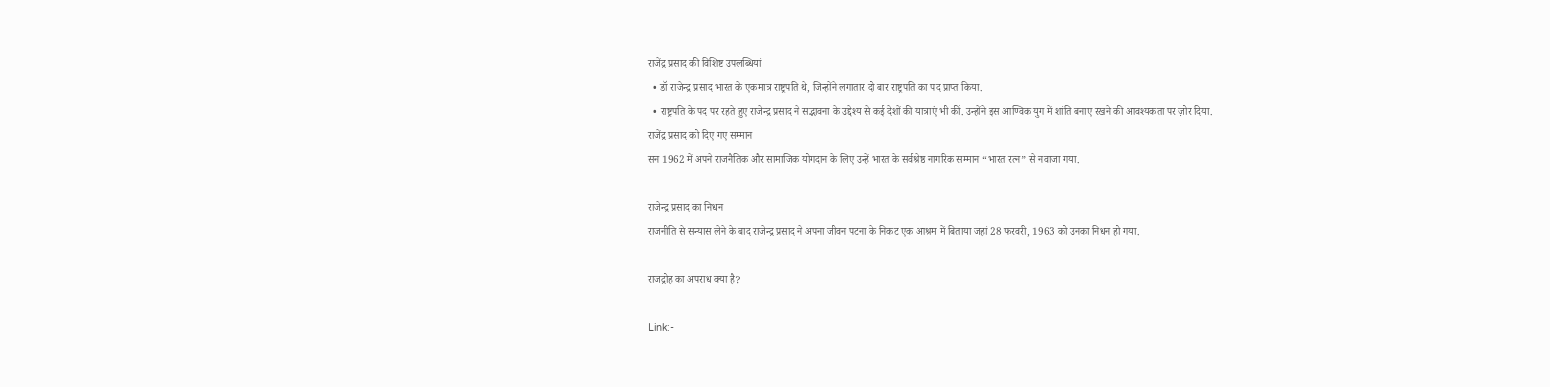राजेंद्र प्रसाद की विशिष्ट उपलब्धियां
  • डॉ राजेन्द्र प्रसाद भारत के एकमात्र राष्ट्रपति थे, जिन्होंने लगातार दो बार राष्ट्रपति का पद प्राप्त किया.
  • राष्ट्रपति के पद पर रहते हुए राजेन्द्र प्रसाद ने सद्भावना के उद्देश्य से कई देशों की यात्राएं भी कीं. उन्होंने इस आण्विक युग में शांति बनाए रखने की आवश्यकता पर ज़ोर दिया.
राजेंद्र प्रसाद को दिए गए सम्मान
सन 1962 में अपने राजनैतिक और सामाजिक योगदान के लिए उन्हें भारत के सर्वश्रेष्ठ नागरिक सम्मान “भारत रत्न” से नवाजा गया.

राजेन्द्र प्रसाद का निधन
राजनीति से सन्यास लेने के बाद राजेन्द्र प्रसाद ने अपना जीवन पटना के निकट एक आश्रम में बिताया जहां 28 फरवरी, 1963 को उनका निधन हो गया.

राजद्रोह का अपराध क्या है?

Link:-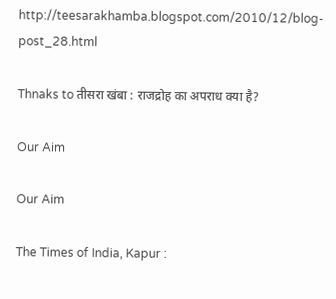http://teesarakhamba.blogspot.com/2010/12/blog-post_28.html

Thnaks to तीसरा खंबा : राजद्रोह का अपराध क्या है?

Our Aim

Our Aim

The Times of India, Kapur :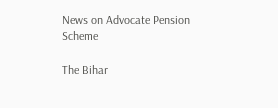News on Advocate Pension Scheme

The Bihar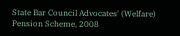State Bar Council Advocates' (Welfare) Pension Scheme, 2008